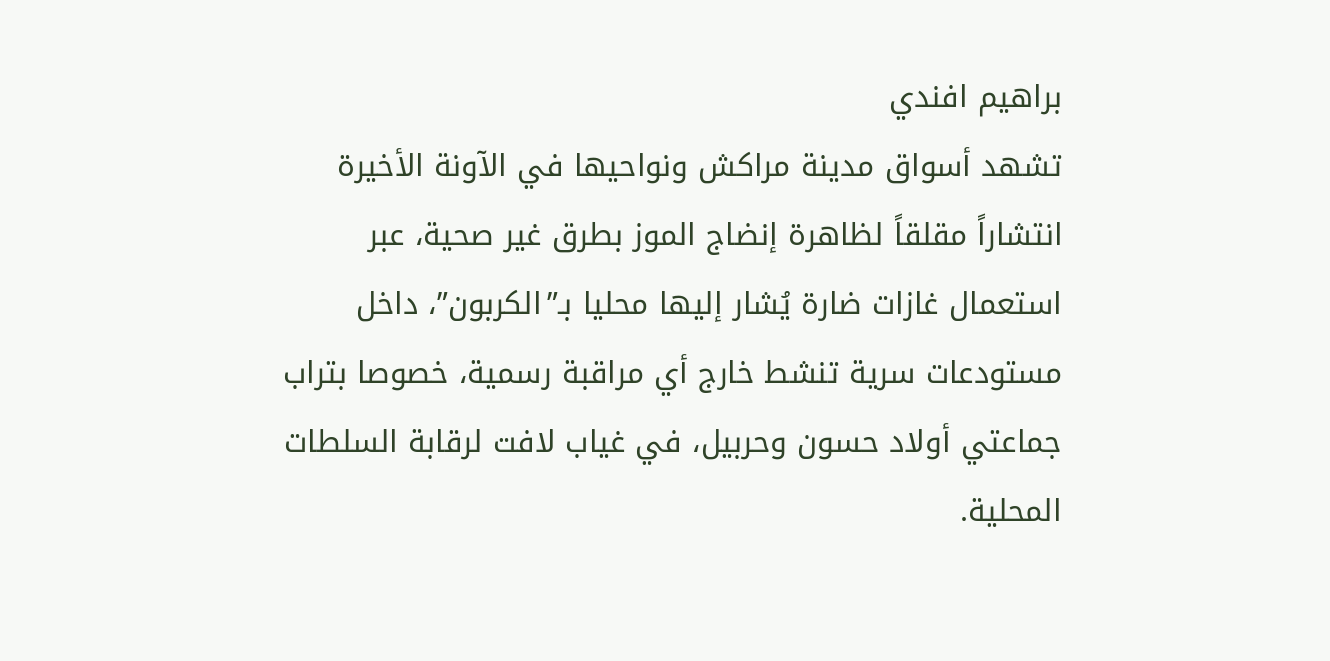براهيم افندي
تشهد أسواق مدينة مراكش ونواحيها في الآونة الأخيرة انتشاراً مقلقاً لظاهرة إنضاج الموز بطرق غير صحية، عبر استعمال غازات ضارة يُشار إليها محليا بـ”الكربون”، داخل مستودعات سرية تنشط خارج أي مراقبة رسمية، خصوصا بتراب جماعتي أولاد حسون وحربيل، في غياب لافت لرقابة السلطات المحلية.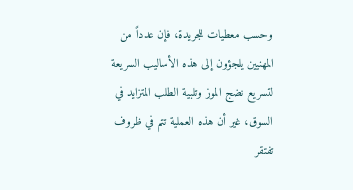وحسب معطيات للجريدة، فإن عدداً من المهنيين يلجؤون إلى هذه الأساليب السريعة لتسريع نضج الموز وتلبية الطلب المتزايد في السوق، غير أن هذه العملية تتم في ظروف تفتقر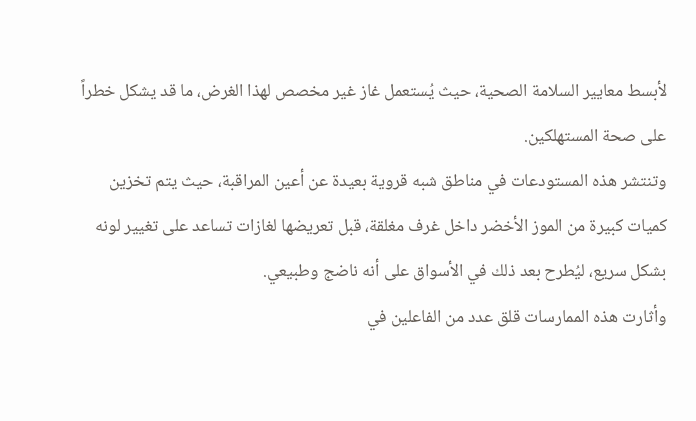لأبسط معايير السلامة الصحية، حيث يُستعمل غاز غير مخصص لهذا الغرض، ما قد يشكل خطراً على صحة المستهلكين.
وتنتشر هذه المستودعات في مناطق شبه قروية بعيدة عن أعين المراقبة، حيث يتم تخزين كميات كبيرة من الموز الأخضر داخل غرف مغلقة، قبل تعريضها لغازات تساعد على تغيير لونه بشكل سريع، ليُطرح بعد ذلك في الأسواق على أنه ناضج وطبيعي.
وأثارت هذه الممارسات قلق عدد من الفاعلين في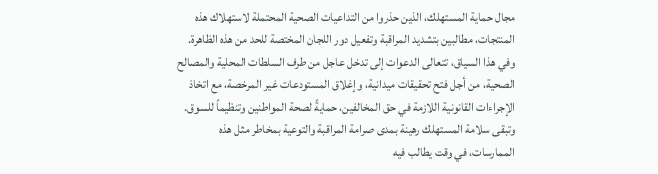مجال حماية المستهلك، الذين حذروا من التداعيات الصحية المحتملة لاستهلاك هذه المنتجات، مطالبين بتشديد المراقبة وتفعيل دور اللجان المختصة للحد من هذه الظاهرة.
وفي هذا السياق، تتعالى الدعوات إلى تدخل عاجل من طرف السلطات المحلية والمصالح الصحية، من أجل فتح تحقيقات ميدانية، وإغلاق المستودعات غير المرخصة، مع اتخاذ الإجراءات القانونية اللازمة في حق المخالفين، حمايةً لصحة المواطنين وتنظيماً للسوق.
وتبقى سلامة المستهلك رهينة بمدى صرامة المراقبة والتوعية بمخاطر مثل هذه الممارسات، في وقت يطالب فيه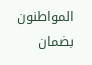المواطنون بضمان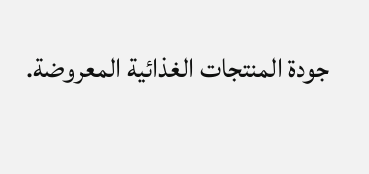جودة المنتجات الغذائية المعروضة.